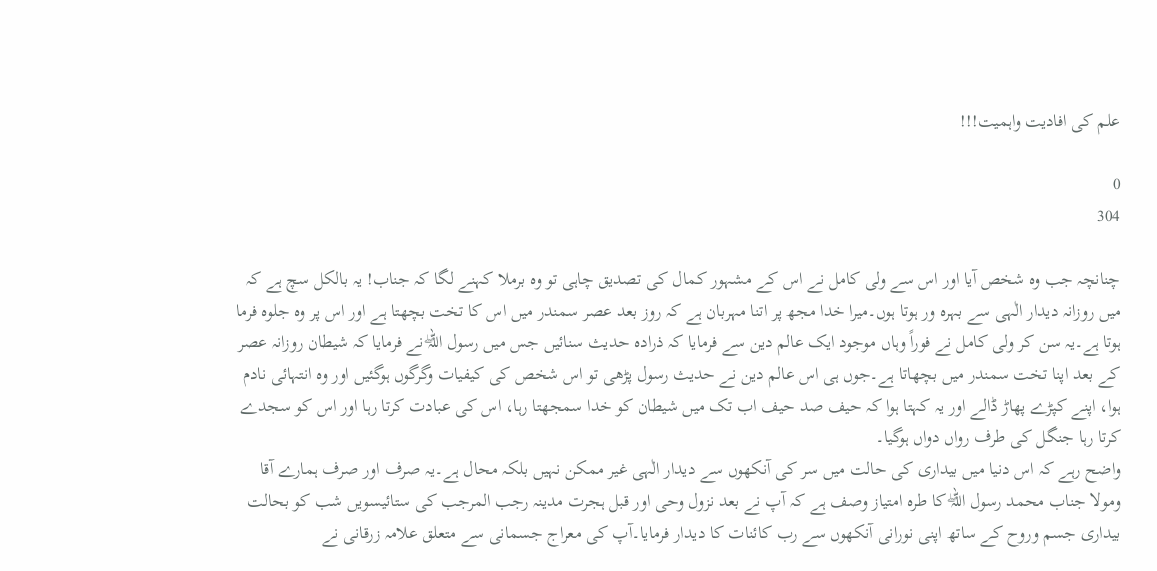علم کی افادیت واہمیت!!!

0
304

چنانچہ جب وہ شخص آیا اور اس سے ولی کامل نے اس کے مشہور کمال کی تصدیق چاہی تو وہ برملا کہنے لگا کہ جناب! یہ بالکل سچ ہے کہ میں روزانہ دیدار الٰہی سے بہرہ ور ہوتا ہوں۔میرا خدا مجھ پر اتنا مہربان ہے کہ روز بعد عصر سمندر میں اس کا تخت بچھتا ہے اور اس پر وہ جلوہ فرما ہوتا ہے۔یہ سن کر ولی کامل نے فوراً وہاں موجود ایک عالم دین سے فرمایا کہ ذرادہ حدیث سنائیں جس میں رسول اللہۖ نے فرمایا کہ شیطان روزانہ عصر کے بعد اپنا تخت سمندر میں بچھاتا ہے۔جوں ہی اس عالم دین نے حدیث رسول پڑھی تو اس شخص کی کیفیات وگرگوں ہوگئیں اور وہ انتہائی نادم ہوا، اپنے کپڑے پھاڑ ڈالے اور یہ کہتا ہوا کہ حیف صد حیف اب تک میں شیطان کو خدا سمجھتا رہا، اس کی عبادت کرتا رہا اور اس کو سجدے کرتا رہا جنگل کی طرف رواں دواں ہوگیا۔
واضح رہے کہ اس دنیا میں بیداری کی حالت میں سر کی آنکھوں سے دیدار الٰہی غیر ممکن نہیں بلکہ محال ہے۔یہ صرف اور صرف ہمارے آقا ومولا جناب محمد رسول اللہۖ کا طرہ امتیاز وصف ہے کہ آپ نے بعد نزول وحی اور قبل ہجرت مدینہ رجب المرجب کی ستائیسویں شب کو بحالت بیداری جسم وروح کے ساتھ اپنی نورانی آنکھوں سے رب کائنات کا دیدار فرمایا۔آپ کی معراج جسمانی سے متعلق علامہ زرقانی نے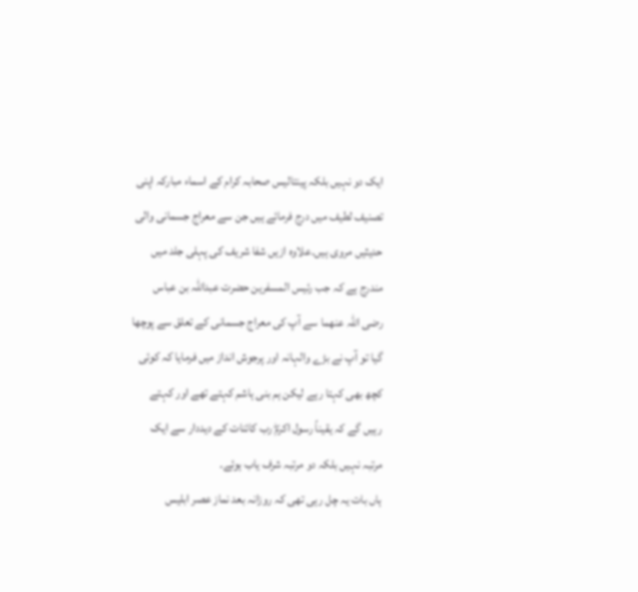ایک دو نہیں بلکہ پینتالیس صحابہ کرام کے اسماء مبارکہ اپنی تصنیف لطیف میں درج فرمائے ہیں جن سے معراج جسمانی والی حدیثیں مروی ہیں۔علاوہ ازیں شفا شریف کی پہلی جلد میں مندرج ہے کہ جب رئیس المسفرین حضرت عبداللہ بن عباس رضی اللہ عنھما سے آپ کی معراج جسمانی کے تعلق سے پوچھا گیا تو آپ نے بڑے والہانہ اور پرجوش انداز میں فرمایا کہ کوئی کچھ بھی کہتا رہے لیکن ہم بنی ہاشم کہتے تھے اور کہتے رہیں گے کہ یقیناً رسول اکرمۖ رب کائنات کے دیددار سے ایک مرتبہ نہیں بلکہ دو مرتبہ شرف یاب ہوئے۔
ہاں بات یہ چل رہی تھی کہ روزانہ بعد نماز عصر ابلیس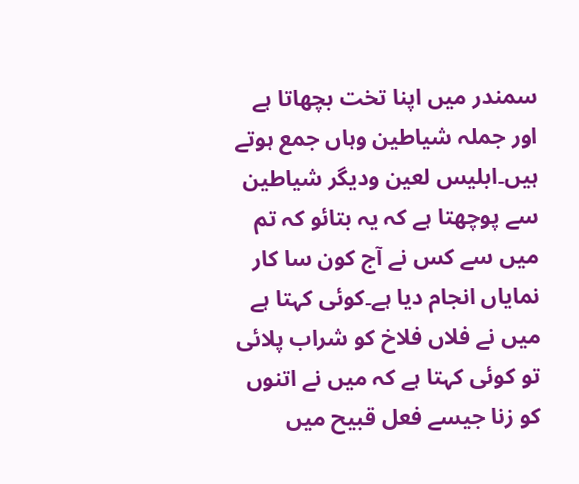سمندر میں اپنا تخت بچھاتا ہے اور جملہ شیاطین وہاں جمع ہوتے ہیں۔ابلیس لعین ودیگر شیاطین سے پوچھتا ہے کہ یہ بتائو کہ تم میں سے کس نے آج کون سا کار نمایاں انجام دیا ہے۔کوئی کہتا ہے میں نے فلاں فلاخ کو شراب پلائی تو کوئی کہتا ہے کہ میں نے اتنوں کو زنا جیسے فعل قبیح میں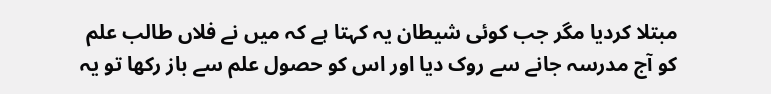مبتلا کردیا مگر جب کوئی شیطان یہ کہتا ہے کہ میں نے فلاں طالب علم کو آج مدرسہ جانے سے روک دیا اور اس کو حصول علم سے باز رکھا تو یہ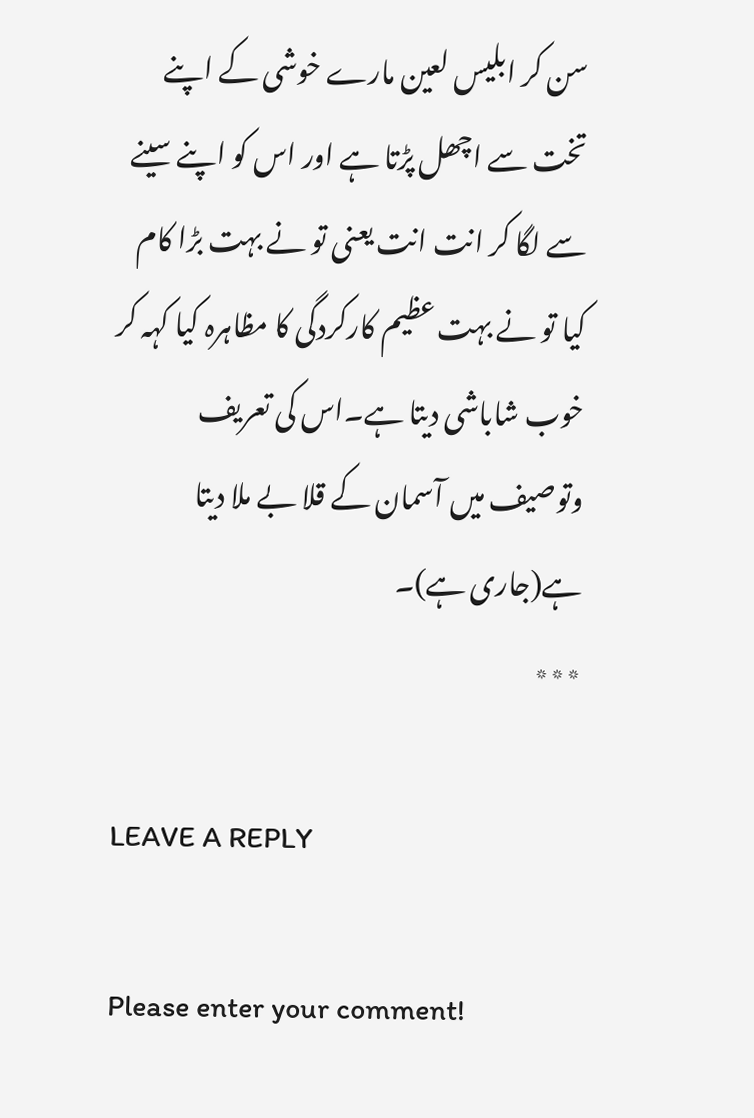سن کر ابلیس لعین مارے خوشی کے اپنے تخت سے اچھل پڑتا ہے اور اس کو اپنے سینے سے لگا کر انت انت یعنی تو نے بہت بڑا کام کیا تو نے بہت عظیم کارکردگی کا مظاہرہ کیا کہہ کر خوب شاباشی دیتا ہے۔اس کی تعریف وتوصیف میں آسمان کے قلا بے ملا دیتا ہے(جاری ہے)۔
٭٭٭

LEAVE A REPLY

Please enter your comment!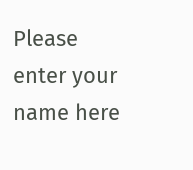Please enter your name here